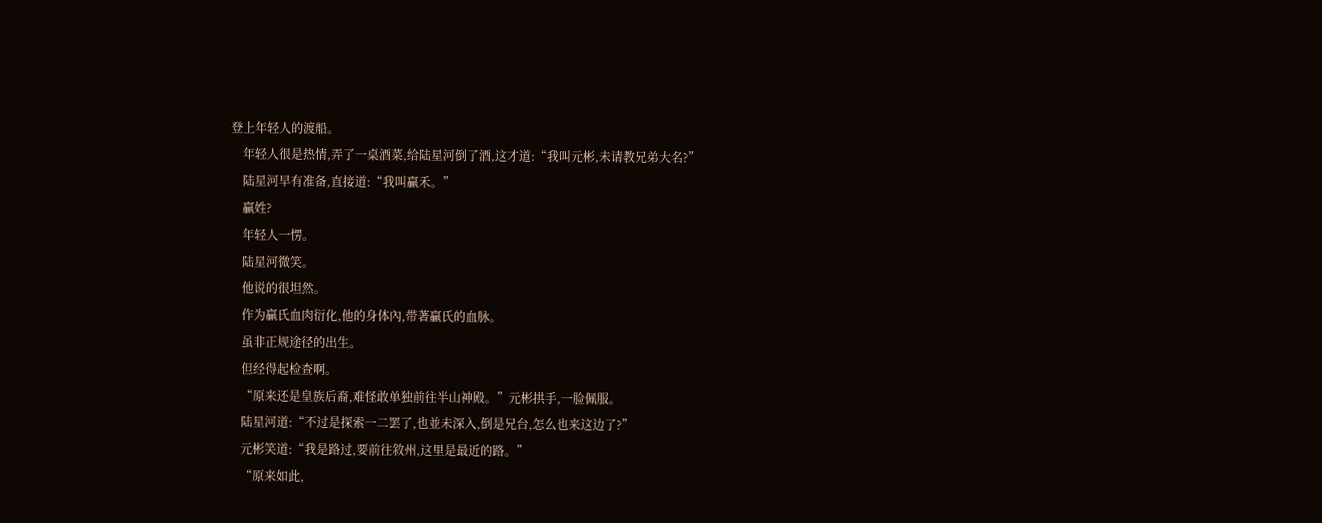登上年轻人的渡船。
    年轻人很是热情,弄了一桌酒菜,给陆星河倒了酒,这才道:“我叫元彬,未请教兄弟大名?”
    陆星河早有准备,直接道:“我叫贏禾。”
    贏姓?
    年轻人一愣。
    陆星河微笑。
    他说的很坦然。
    作为贏氏血肉衍化,他的身体內,带著贏氏的血脉。
    虽非正规途径的出生。
    但经得起检查啊。
    “原来还是皇族后裔,难怪敢单独前往半山神殿。”元彬拱手,一脸佩服。
    陆星河道:“不过是探索一二罢了,也並未深入,倒是兄台,怎么也来这边了?”
    元彬笑道:“我是路过,要前往敘州,这里是最近的路。”
    “原来如此,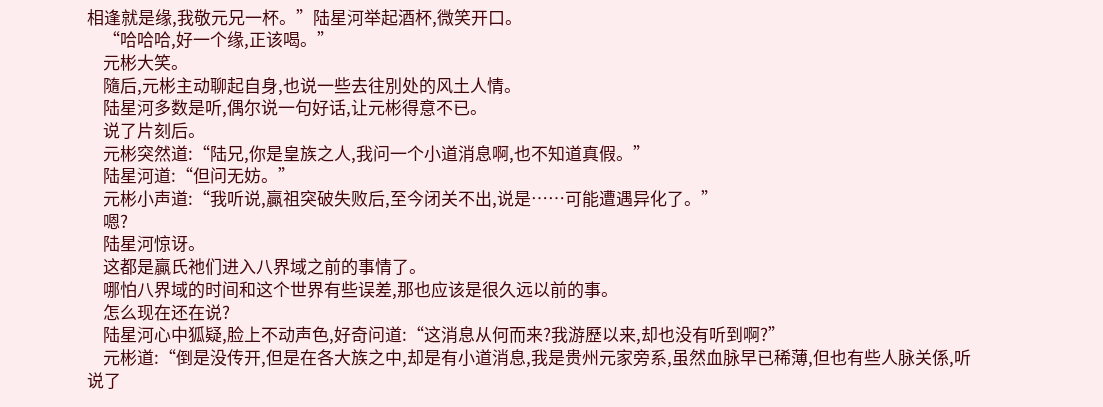相逢就是缘,我敬元兄一杯。”陆星河举起酒杯,微笑开口。
    “哈哈哈,好一个缘,正该喝。”
    元彬大笑。
    隨后,元彬主动聊起自身,也说一些去往別处的风土人情。
    陆星河多数是听,偶尔说一句好话,让元彬得意不已。
    说了片刻后。
    元彬突然道:“陆兄,你是皇族之人,我问一个小道消息啊,也不知道真假。”
    陆星河道:“但问无妨。”
    元彬小声道:“我听说,贏祖突破失败后,至今闭关不出,说是……可能遭遇异化了。”
    嗯?
    陆星河惊讶。
    这都是贏氏祂们进入八界域之前的事情了。
    哪怕八界域的时间和这个世界有些误差,那也应该是很久远以前的事。
    怎么现在还在说?
    陆星河心中狐疑,脸上不动声色,好奇问道:“这消息从何而来?我游歷以来,却也没有听到啊?”
    元彬道:“倒是没传开,但是在各大族之中,却是有小道消息,我是贵州元家旁系,虽然血脉早已稀薄,但也有些人脉关係,听说了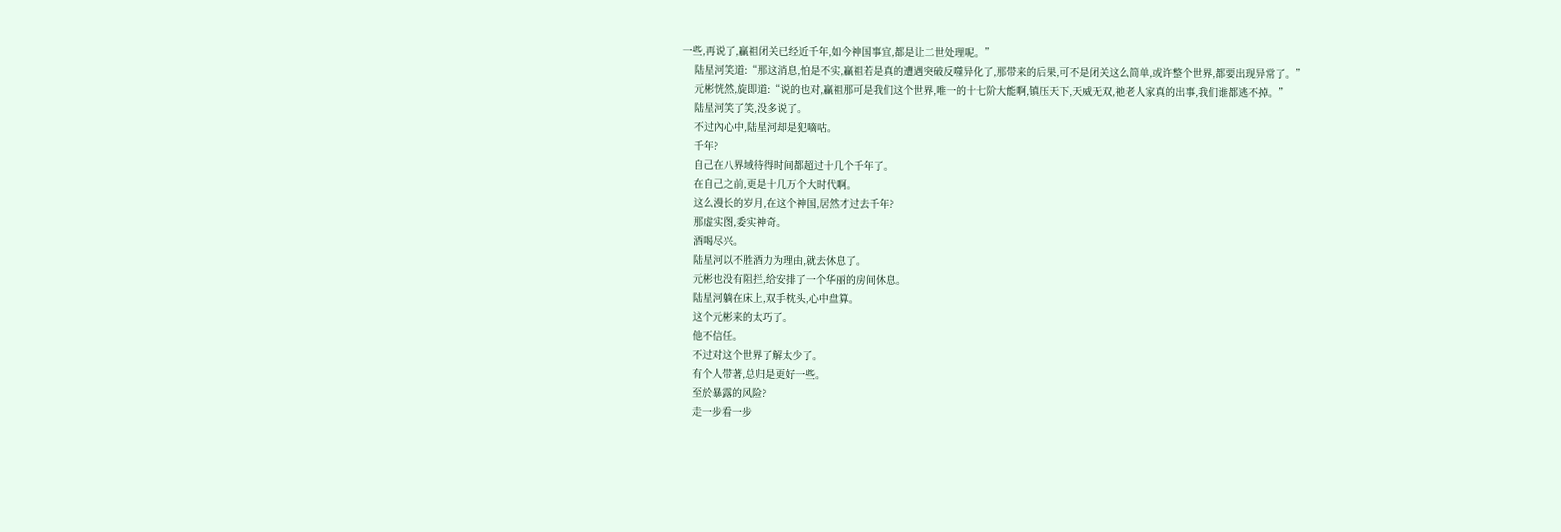一些,再说了,贏祖闭关已经近千年,如今神国事宜,都是让二世处理呢。”
    陆星河笑道:“那这消息,怕是不实,贏祖若是真的遭遇突破反噬异化了,那带来的后果,可不是闭关这么简单,或许整个世界,都要出现异常了。”
    元彬恍然,旋即道:“说的也对,贏祖那可是我们这个世界,唯一的十七阶大能啊,镇压天下,天威无双,祂老人家真的出事,我们谁都逃不掉。”
    陆星河笑了笑,没多说了。
    不过內心中,陆星河却是犯嘀咕。
    千年?
    自己在八界域待得时间都超过十几个千年了。
    在自己之前,更是十几万个大时代啊。
    这么漫长的岁月,在这个神国,居然才过去千年?
    那虚实图,委实神奇。
    酒喝尽兴。
    陆星河以不胜酒力为理由,就去休息了。
    元彬也没有阻拦,给安排了一个华丽的房间休息。
    陆星河躺在床上,双手枕头,心中盘算。
    这个元彬来的太巧了。
    他不信任。
    不过对这个世界了解太少了。
    有个人带著,总归是更好一些。
    至於暴露的风险?
    走一步看一步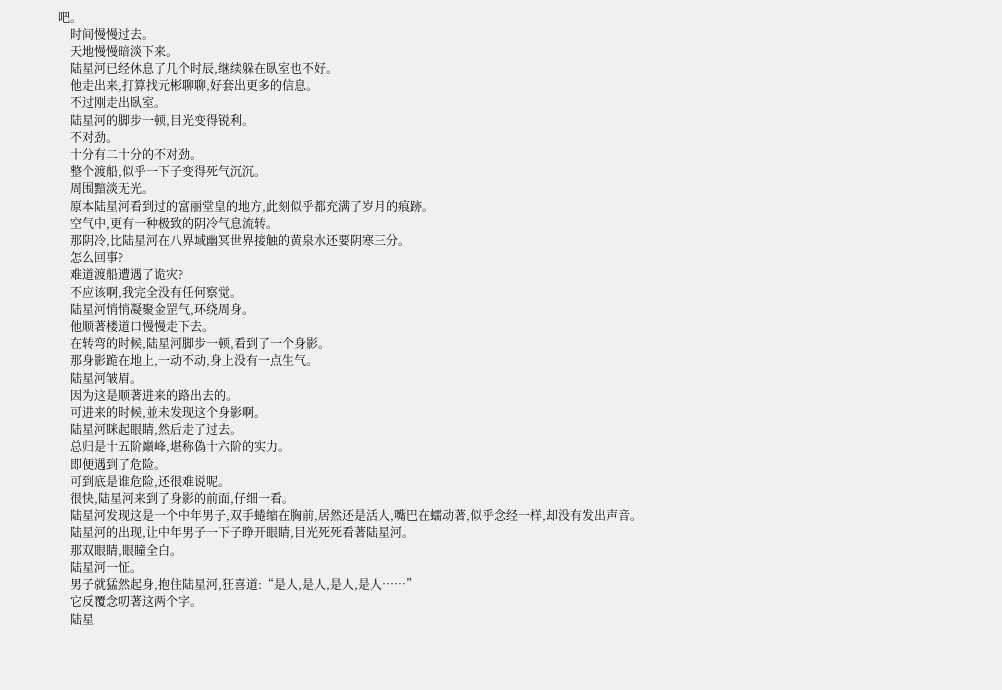吧。
    时间慢慢过去。
    天地慢慢暗淡下来。
    陆星河已经休息了几个时辰,继续躲在臥室也不好。
    他走出来,打算找元彬聊聊,好套出更多的信息。
    不过刚走出臥室。
    陆星河的脚步一顿,目光变得锐利。
    不对劲。
    十分有二十分的不对劲。
    整个渡船,似乎一下子变得死气沉沉。
    周围黯淡无光。
    原本陆星河看到过的富丽堂皇的地方,此刻似乎都充满了岁月的痕跡。
    空气中,更有一种极致的阴冷气息流转。
    那阴冷,比陆星河在八界域幽冥世界接触的黄泉水还要阴寒三分。
    怎么回事?
    难道渡船遭遇了诡灾?
    不应该啊,我完全没有任何察觉。
    陆星河悄悄凝聚金罡气,环绕周身。
    他顺著楼道口慢慢走下去。
    在转弯的时候,陆星河脚步一顿,看到了一个身影。
    那身影跪在地上,一动不动,身上没有一点生气。
    陆星河皱眉。
    因为这是顺著进来的路出去的。
    可进来的时候,並未发现这个身影啊。
    陆星河眯起眼睛,然后走了过去。
    总归是十五阶巔峰,堪称偽十六阶的实力。
    即便遇到了危险。
    可到底是谁危险,还很难说呢。
    很快,陆星河来到了身影的前面,仔细一看。
    陆星河发现这是一个中年男子,双手蜷缩在胸前,居然还是活人,嘴巴在蠕动著,似乎念经一样,却没有发出声音。
    陆星河的出现,让中年男子一下子睁开眼睛,目光死死看著陆星河。
    那双眼睛,眼瞳全白。
    陆星河一怔。
    男子就猛然起身,抱住陆星河,狂喜道:“是人,是人,是人,是人……”
    它反覆念叨著这两个字。
    陆星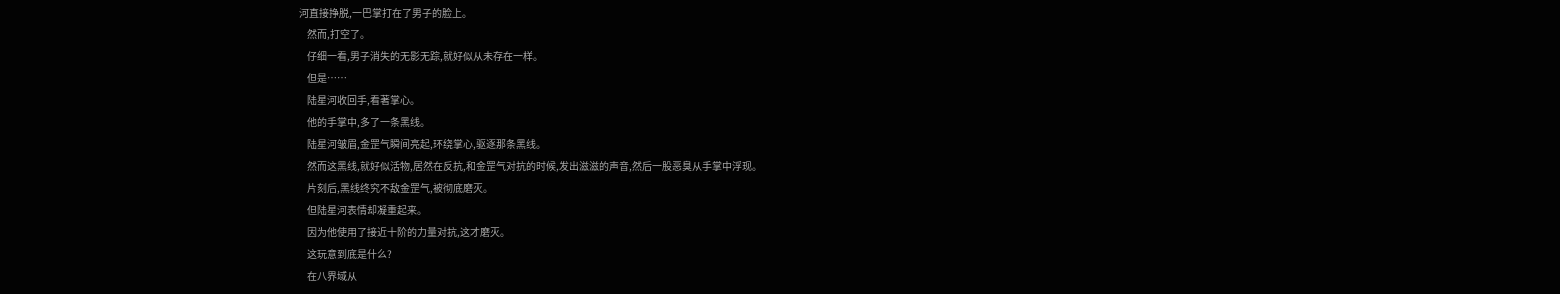河直接挣脱,一巴掌打在了男子的脸上。
    然而,打空了。
    仔细一看,男子消失的无影无踪,就好似从未存在一样。
    但是……
    陆星河收回手,看著掌心。
    他的手掌中,多了一条黑线。
    陆星河皱眉,金罡气瞬间亮起,环绕掌心,驱逐那条黑线。
    然而这黑线,就好似活物,居然在反抗,和金罡气对抗的时候,发出滋滋的声音,然后一股恶臭从手掌中浮现。
    片刻后,黑线终究不敌金罡气,被彻底磨灭。
    但陆星河表情却凝重起来。
    因为他使用了接近十阶的力量对抗,这才磨灭。
    这玩意到底是什么?
    在八界域从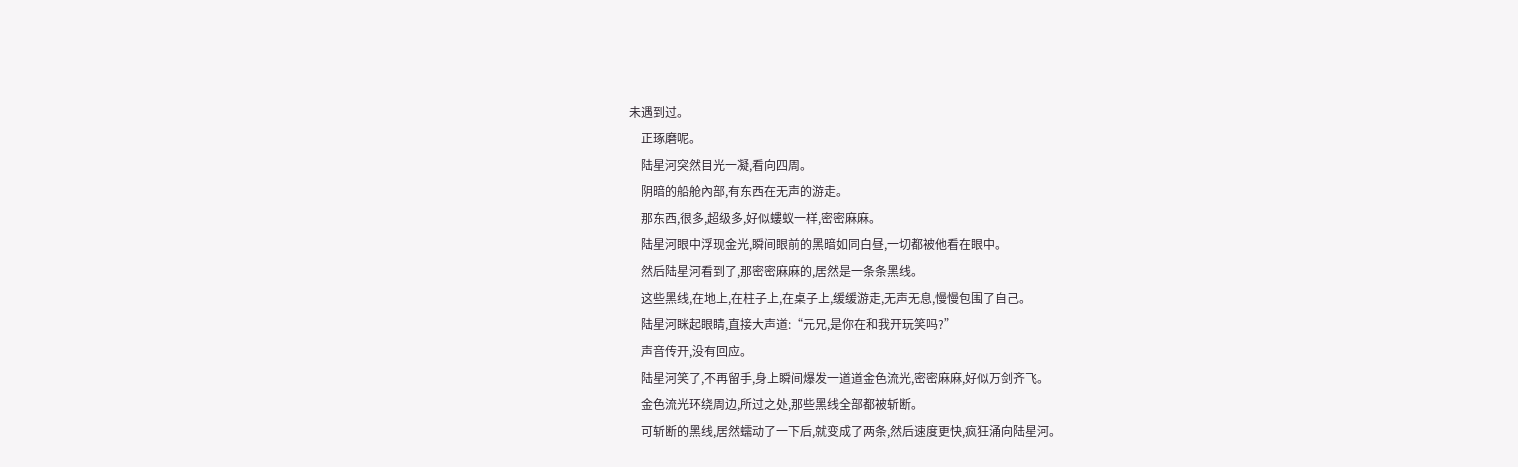未遇到过。
    正琢磨呢。
    陆星河突然目光一凝,看向四周。
    阴暗的船舱內部,有东西在无声的游走。
    那东西,很多,超级多,好似螻蚁一样,密密麻麻。
    陆星河眼中浮现金光,瞬间眼前的黑暗如同白昼,一切都被他看在眼中。
    然后陆星河看到了,那密密麻麻的,居然是一条条黑线。
    这些黑线,在地上,在柱子上,在桌子上,缓缓游走,无声无息,慢慢包围了自己。
    陆星河眯起眼睛,直接大声道:“元兄,是你在和我开玩笑吗?”
    声音传开,没有回应。
    陆星河笑了,不再留手,身上瞬间爆发一道道金色流光,密密麻麻,好似万剑齐飞。
    金色流光环绕周边,所过之处,那些黑线全部都被斩断。
    可斩断的黑线,居然蠕动了一下后,就变成了两条,然后速度更快,疯狂涌向陆星河。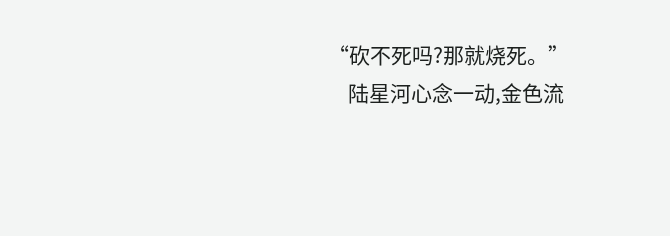“砍不死吗?那就烧死。”
    陆星河心念一动,金色流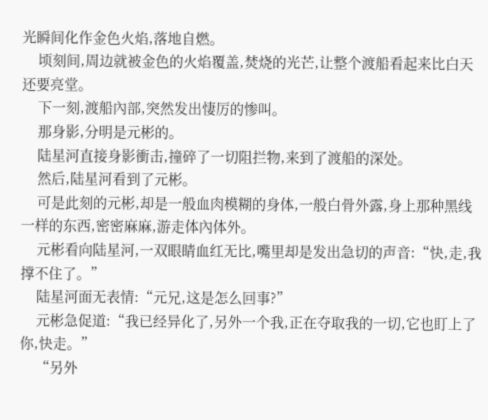光瞬间化作金色火焰,落地自燃。
    顷刻间,周边就被金色的火焰覆盖,焚烧的光芒,让整个渡船看起来比白天还要亮堂。
    下一刻,渡船內部,突然发出悽厉的惨叫。
    那身影,分明是元彬的。
    陆星河直接身影衝击,撞碎了一切阻拦物,来到了渡船的深处。
    然后,陆星河看到了元彬。
    可是此刻的元彬,却是一般血肉模糊的身体,一般白骨外露,身上那种黑线一样的东西,密密麻麻,游走体內体外。
    元彬看向陆星河,一双眼睛血红无比,嘴里却是发出急切的声音:“快,走,我撑不住了。”
    陆星河面无表情:“元兄,这是怎么回事?”
    元彬急促道:“我已经异化了,另外一个我,正在夺取我的一切,它也盯上了你,快走。”
    “另外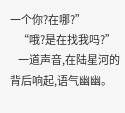一个你?在哪?”
    “哦?是在找我吗?”
    一道声音,在陆星河的背后响起,语气幽幽。